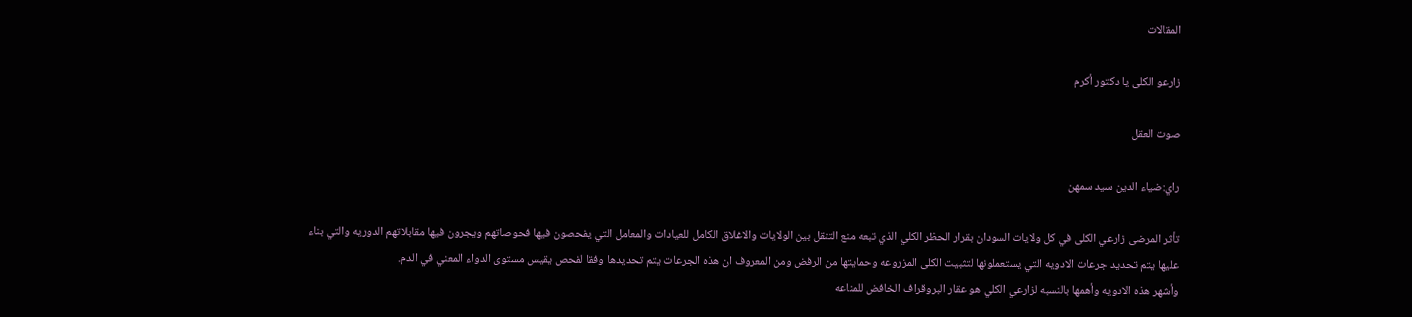المقالات

زارعو الكلى يا دكتور أكرم

صوت العقل

راي:ضياء الدين سيد سمهن

تأثر المرضى زارعي الكلى في كل ولايات السودان بقرار الحظر الكلي الذي تبعه منع التنقل بين الولايات والاغلاق الكامل للعيادات والمعامل التي يفحصون فيها فحوصاتهم ويجرون فيها مقابلاتهم الدوريه والتي بناء عليها يتم تحديد جرعات الادويه التي يستعملونها لتثبيت الكلى المزروعه وحمايتها من الرفض ومن المعروف ان هذه الجرعات يتم تحديدها وفقا لفحص يقيس مستوى الدواء المعني في الدم.
وأشهر هذه الادويه وأهمها بالنسبه لزارعي الكلي هو عقار البروقراف الخافض للمناعه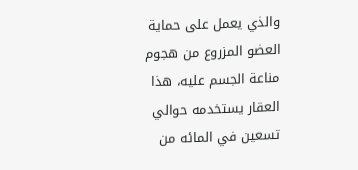والذي يعمل على حماية العضو المزروع من هجوم مناعة الجسم عليه، هذا العقار يستخدمه حوالي تسعين في المائه من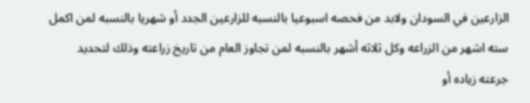الزارعين في السودان ولابد من فحصه اسبوعيا بالنسبه للزارعين الجدد أو شهريا بالنسبه لمن اكمل سته اشهر من الزراعه وكل ثلاثه أشهر بالنسبه لمن تجاوز العام من تاريخ زراعته وذلك لتحديد جرعته زياده أو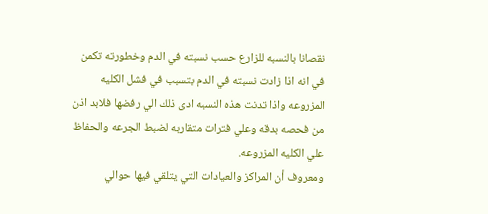نقصانا بالنسبه للزارع حسب نسبته في الدم وخطورته تكمن في انه اذا زادت نسبته في الدم بتسبب في فشل الكليه المزروعه واذا تدنت هذه النسبه ادى ذلك الي رفضها فلابد اذن من فحصه بدقه وعلي فترات متقاربه لضبط الجرعه والحفاظ علي الكليه المزروعه.
ومعروف أن المراكز والعيادات التي يتلقي فيها حوالي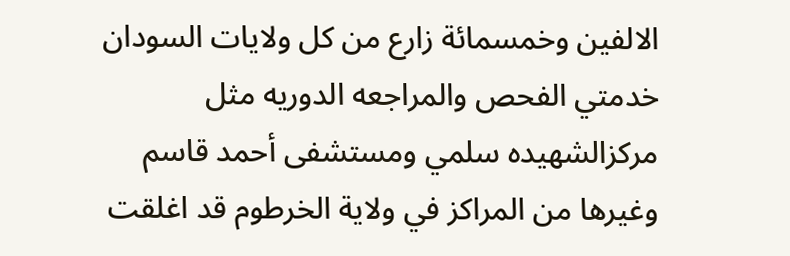الالفين وخمسمائة زارع من كل ولايات السودان خدمتي الفحص والمراجعه الدوريه مثل مركزالشهيده سلمي ومستشفى أحمد قاسم وغيرها من المراكز في ولاية الخرطوم قد اغلقت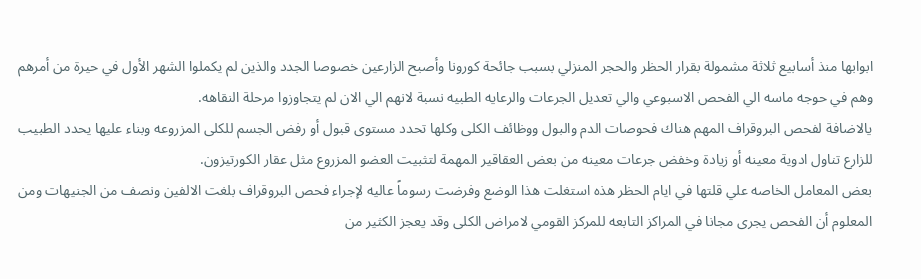ابوابها منذ أسابيع ثلاثة مشمولة بقرار الحظر والحجر المنزلي بسبب جائحة كورونا وأصبح الزارعين خصوصا الجدد والذين لم يكملوا الشهر الأول في حيرة من أمرهم وهم في حوجه ماسه الي الفحص الاسبوعي والي تعديل الجرعات والرعايه الطبيه نسبة لانهم الي الان لم يتجاوزوا مرحلة النقاهه.
يالاضافة لفحص البروقراف المهم هناك فحوصات الدم والبول ووظائف الكلى وكلها تحدد مستوى قبول أو رفض الجسم للكلى المزروعه وبناء عليها يحدد الطبيب للزارع تناول ادوية معينه أو زيادة وخفض جرعات معينه من بعض العقاقير المهمة لتثبيت العضو المزروع مثل عقار الكورتيزون.
بعض المعامل الخاصه علي قلتها في ايام الحظر هذه استغلت هذا الوضع وفرضت رسوماً عاليه لإجراء فحص البروقراف بلغت الالفين ونصف من الجنيهات ومن المعلوم أن الفحص يجرى مجانا في المراكز التابعه للمركز القومي لامراض الكلى وقد يعجز الكثير من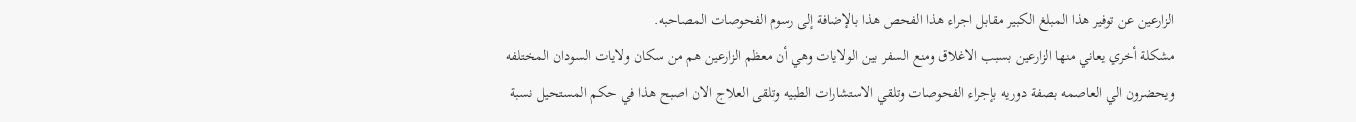الزارعين عن توفير هذا المبلغ الكبير مقابل اجراء هذا الفحص هذا بالإضافة إلى رسوم الفحوصات المصاحبه.
مشكلة أخري يعاني منها الزارعين بسبب الاغلاق ومنع السفر بين الولايات وهي أن معظم الزارعين هم من سكان ولايات السودان المختلفه ويحضرون الي العاصمه بصفة دوريه بإجراء الفحوصات وتلقي الاستشارات الطبيه وتلقى العلاج الان اصبح هذا في حكم المستحيل نسبة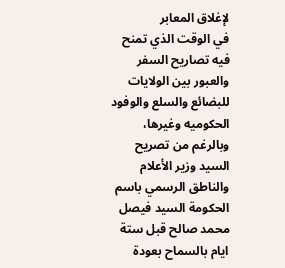لإغلاق المعابر
في الوقت الذي تمنح فيه تصاريح السفر والعبور بين الولايات للبضائع والسلع والوفود الحكوميه وغيرها،
وبالرغم من تصريح السيد وزير الأعلام والناطق الرسمي باسم الحكومة السيد فيصل محمد صالح قبل ستة ايام بالسماح بعودة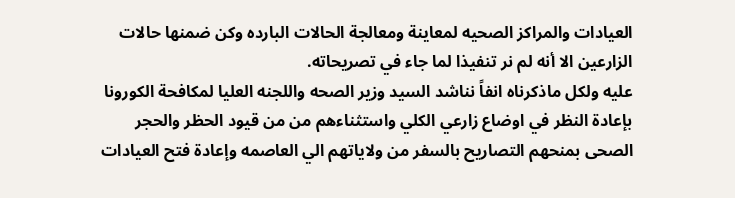العيادات والمراكز الصحيه لمعاينة ومعالجة الحالات البارده وكن ضمنها حالات الزارعين الا أنه لم نر تنفيذا لما جاء في تصريحاته.
عليه ولكل ماذكرناه انفاً نناشد السيد وزير الصحه واللجنه العليا لمكافحة الكورونا بإعادة النظر في اوضاع زارعي الكلي واستثناءهم من من قيود الحظر والحجر الصحى بمنحهم التصاريح بالسفر من ولاياتهم الي العاصمه وإعادة فتح العيادات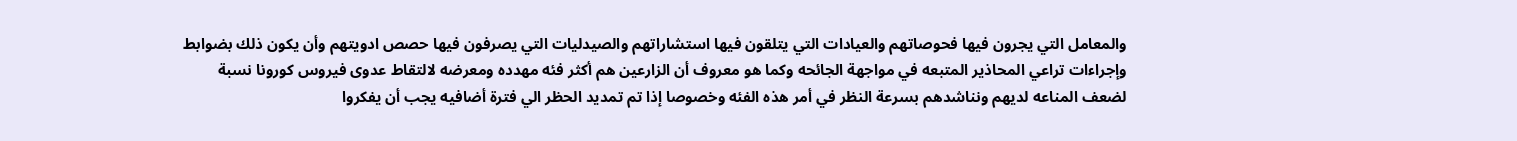والمعامل التي يجرون فيها فحوصاتهم والعيادات التي يتلقون فيها استشاراتهم والصيدليات التي يصرفون فيها حصص ادويتهم وأن يكون ذلك بضوابط وإجراءات تراعي المحاذير المتبعه في مواجهة الجائحه وكما هو معروف أن الزارعين هم أكثر فئه مهدده ومعرضه لالتقاط عدوى فيروس كورونا نسبة لضعف المناعه لديهم ونناشدهم بسرعة النظر في أمر هذه الفئه وخصوصا إذا تم تمديد الحظر الي فترة أضافيه يجب أن يفكروا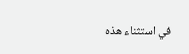في استثناء هذه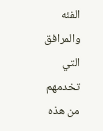الفئه والمرافق التي تخدمهم من هذه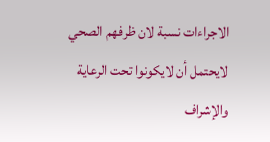الاجراءات نسبة لان ظرفهم الصحي لايحتمل أن لايكونوا تحت الرعاية والإشراف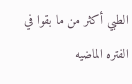الطبي أكثر من ما بقوا في الفتره الماضيه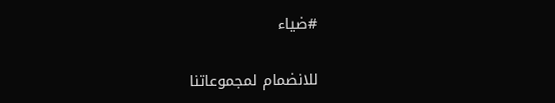#ضياء

للانضمام لمجموعاتنا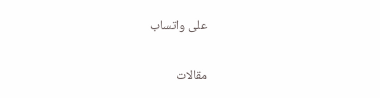على واتساب

مقالات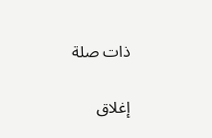ذات صلة

إغلاق